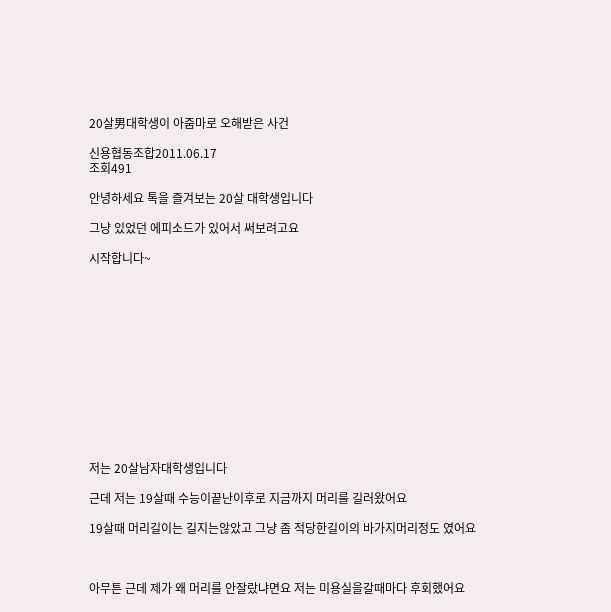20살男대학생이 아줌마로 오해받은 사건

신용협동조합2011.06.17
조회491

안녕하세요 톡을 즐겨보는 20살 대학생입니다

그냥 있었던 에피소드가 있어서 써보려고요

시작합니다~













저는 20살남자대학생입니다

근데 저는 19살때 수능이끝난이후로 지금까지 머리를 길러왔어요

19살때 머리길이는 길지는않았고 그냥 좀 적당한길이의 바가지머리정도 였어요



아무튼 근데 제가 왜 머리를 안잘랐냐면요 저는 미용실을갈때마다 후회했어요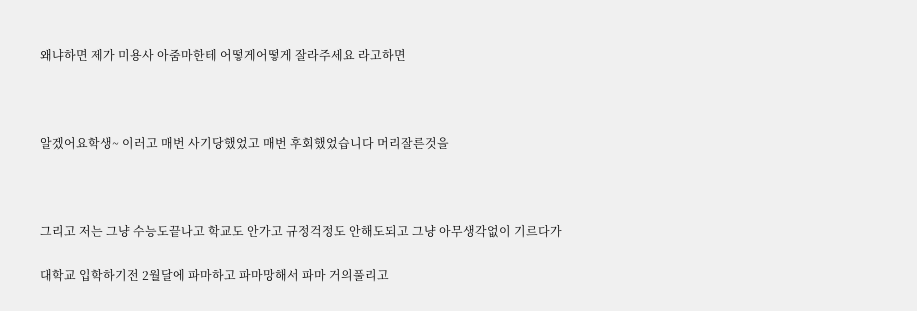왜냐하면 제가 미용사 아줌마한테 어떻게어떻게 잘라주세요 라고하면



알겠어요학생~ 이러고 매번 사기당했었고 매번 후회했었습니다 머리잘른것을



그리고 저는 그냥 수능도끝나고 학교도 안가고 규정걱정도 안해도되고 그냥 아무생각없이 기르다가

대학교 입학하기전 2월달에 파마하고 파마망해서 파마 거의풀리고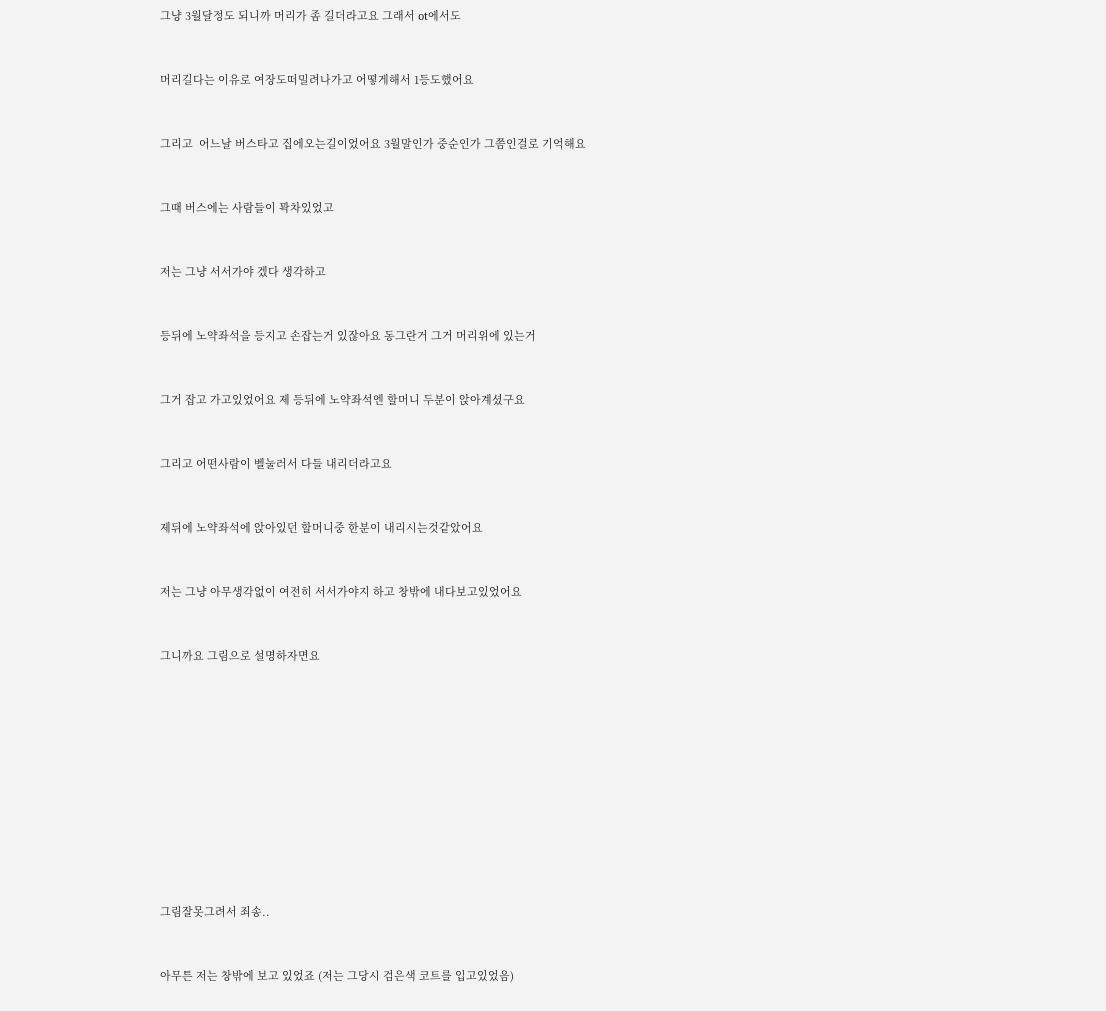그냥 3월달정도 되니까 머리가 좀 길더라고요 그래서 ot에서도



머리길다는 이유로 여장도떠밀려나가고 어떻게해서 1등도했어요



그리고  어느날 버스타고 집에오는길이었어요 3월말인가 중순인가 그쯤인걸로 기억해요



그때 버스에는 사람들이 꽉차있었고



저는 그냥 서서가야 겠다 생각하고



등뒤에 노약좌석을 등지고 손잡는거 있잖아요 동그란거 그거 머리위에 있는거



그거 잡고 가고있었어요 제 등뒤에 노약좌석엔 할머니 두분이 앉아계셨구요



그리고 어떤사람이 벨눌러서 다들 내리더라고요



제뒤에 노약좌석에 앉아있던 할머니중 한분이 내리시는것같았어요



저는 그냥 아무생각없이 여전히 서서가야지 하고 창밖에 내다보고있었어요



그니까요 그림으로 설명하자면요















그림잘못그려서 죄송..



아무튼 저는 창밖에 보고 있었죠 (저는 그당시 검은색 코트를 입고있었음)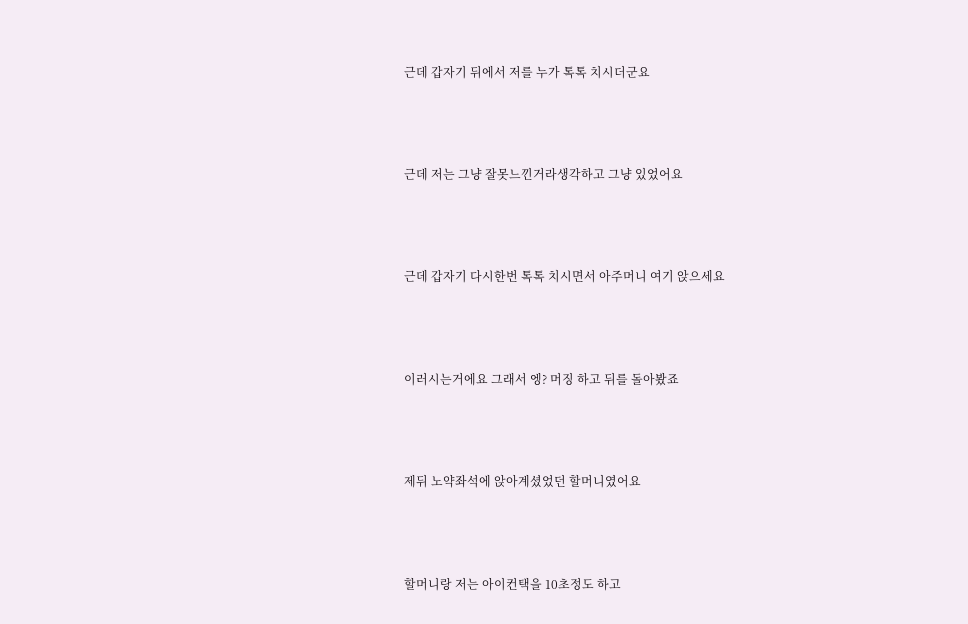근데 갑자기 뒤에서 저를 누가 톡톡 치시더군요



근데 저는 그냥 잘못느낀거라생각하고 그냥 있었어요



근데 갑자기 다시한번 톡톡 치시면서 아주머니 여기 앉으세요



이러시는거에요 그래서 엥? 머징 하고 뒤를 돌아봤죠



제뒤 노약좌석에 앉아계셨었던 할머니였어요



할머니랑 저는 아이컨택을 10초정도 하고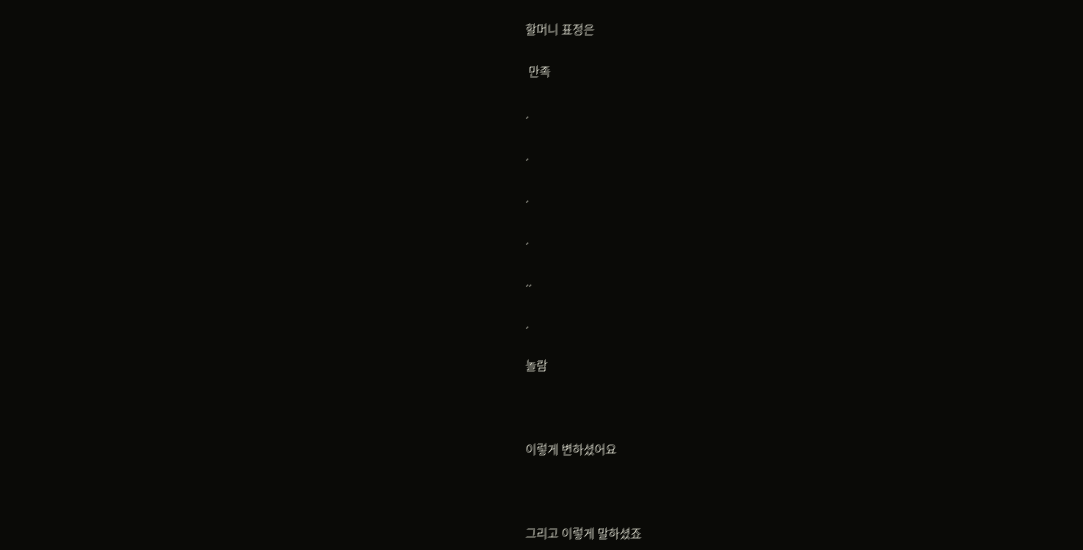할머니 표정은

 만족

.

.

.

.

..

.

놀람



이렇게 변하셨어요



그리고 이렇게 말하셨죠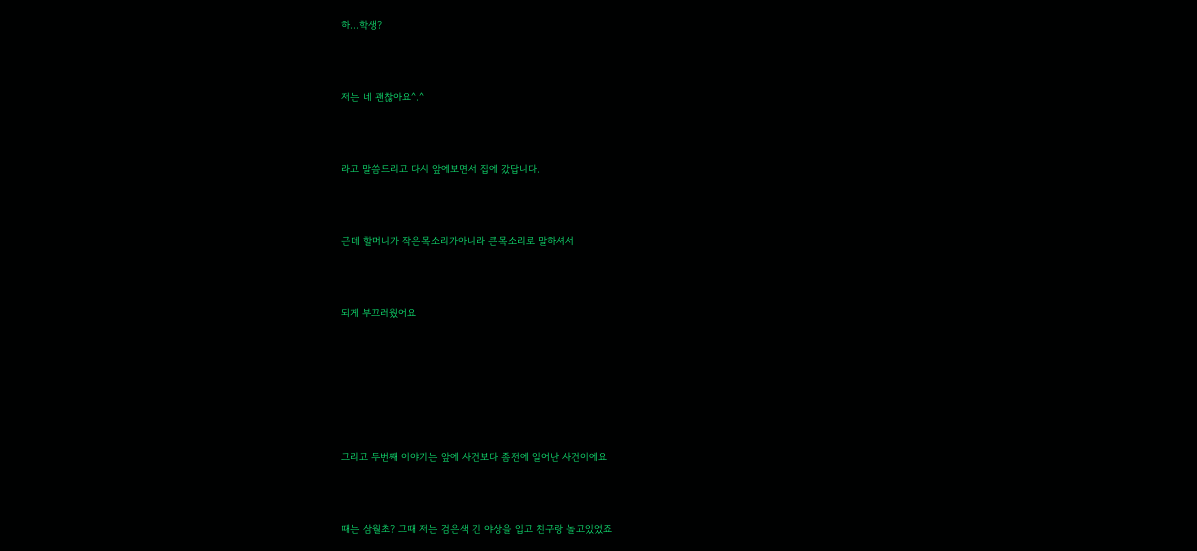하...학생?



저는 네 괜찮아요^.^



라고 말씀드리고 다시 앞에보면서 집에 갔답니다.



근데 할머니가 작은목소리가아니라 큰목소리로 말하셔서



되게 부끄러웠어요







그리고 두번째 이야기는 앞에 사건보다 좀전에 일어난 사건이에요



때는 삼월초? 그때 저는 검은색 긴 야상을 입고 친구랑 놀고있었죠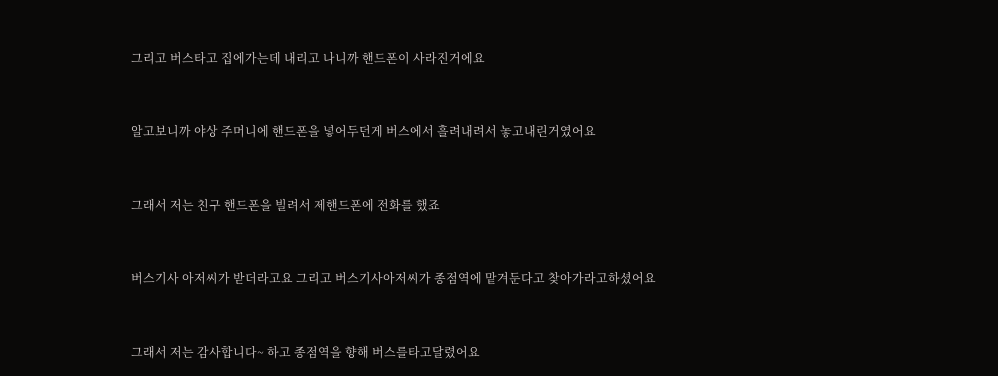그리고 버스타고 집에가는데 내리고 나니까 핸드폰이 사라진거에요



알고보니까 야상 주머니에 핸드폰을 넣어두던게 버스에서 흘려내려서 놓고내린거였어요



그래서 저는 친구 핸드폰을 빌려서 제핸드폰에 전화를 했죠



버스기사 아저씨가 받더라고요 그리고 버스기사아저씨가 종점역에 맡겨둔다고 찾아가라고하셨어요



그래서 저는 감사합니다~ 하고 종점역을 향해 버스를타고달렸어요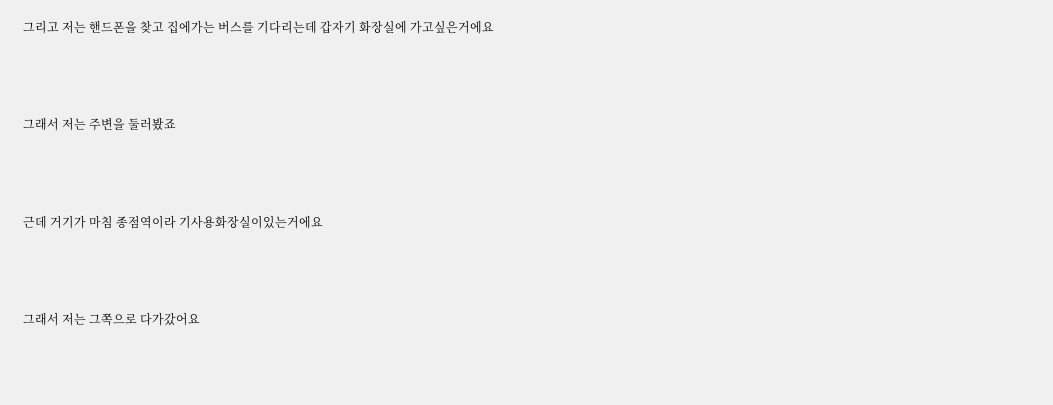그리고 저는 핸드폰을 찾고 집에가는 버스를 기다리는데 갑자기 화장실에 가고싶은거에요



그래서 저는 주변을 둘러봤죠



근데 거기가 마침 종점역이라 기사용화장실이있는거에요



그래서 저는 그쪽으로 다가갔어요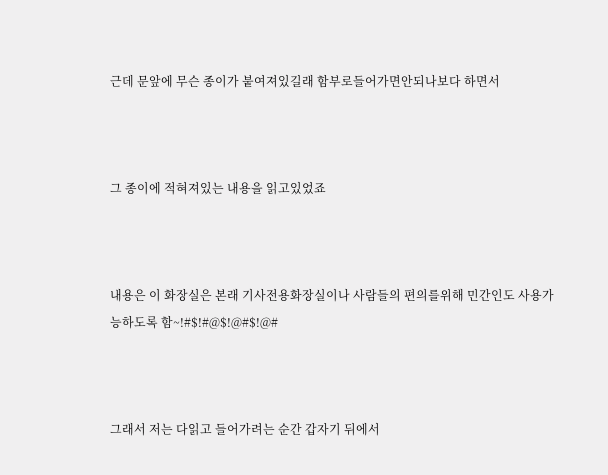근데 문앞에 무슨 종이가 붙여져있길래 함부로들어가면안되나보다 하면서



그 종이에 적혀져있는 내용을 읽고있었죠



내용은 이 화장실은 본래 기사전용화장실이나 사람들의 편의를위해 민간인도 사용가능하도록 함~!#$!#@$!@#$!@#



그래서 저는 다읽고 들어가려는 순간 갑자기 뒤에서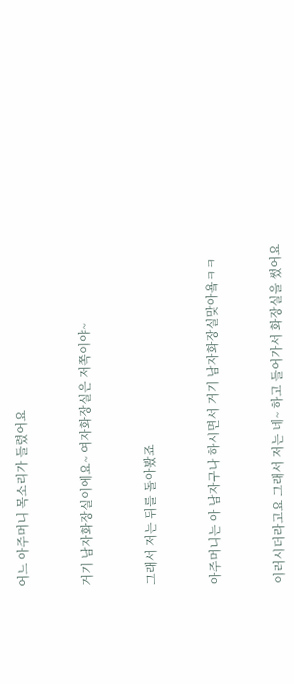어느 아주머니 목소리가 들렸어요



거기 남자화장실이에요~ 여자화장실은 저쪽이야~



그래서 저는 뒤를 돌아봤죠



아주머니는 아 남자구나 하시면서 거기 남자화장실맞아욬ㅋㅋ



이러시더라고요 그래서 저는 네~ 하고 들어가서 화장실을 썼어요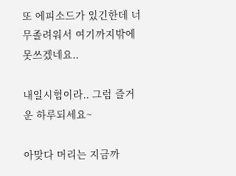또 에피소드가 있긴한데 너무졸려워서 여기까지밖에못쓰겠네요..

내일시험이라.. 그럼 즐거운 하루되세요~

아맞다 머리는 지금까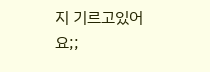지 기르고있어요;;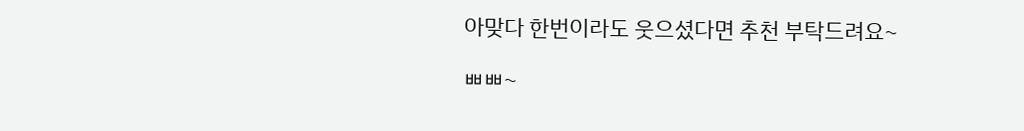아맞다 한번이라도 웃으셨다면 추천 부탁드려요~

ㅃㅃ~